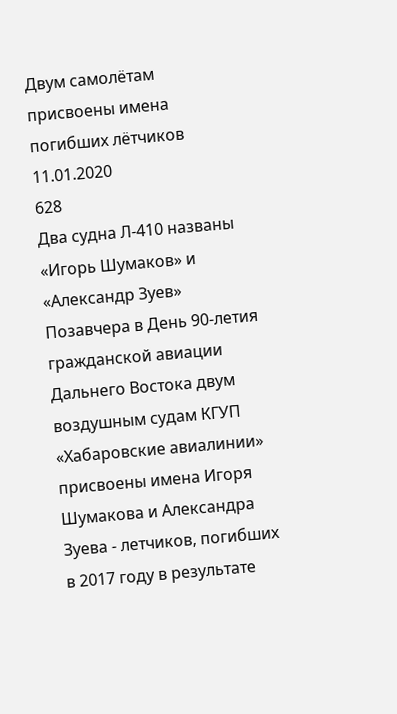Двум самолётам присвоены имена погибших лётчиков
11.01.2020
628
Два судна Л-410 названы «Игорь Шумаков» и «Александр Зуев»
Позавчера в День 90-летия гражданской авиации Дальнего Востока двум воздушным судам КГУП «Хабаровские авиалинии» присвоены имена Игоря Шумакова и Александра Зуева - летчиков, погибших в 2017 году в результате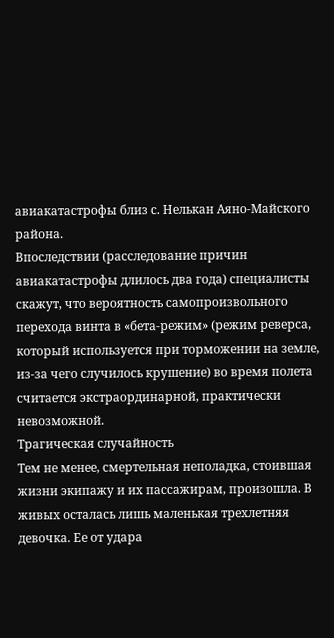авиакатастрофы близ с. Нелькан Аяно-Майского района.
Впоследствии (расследование причин авиакатастрофы длилось два года) специалисты скажут, что вероятность самопроизвольного перехода винта в «бета-режим» (режим реверса, который используется при торможении на земле, из-за чего случилось крушение) во время полета считается экстраординарной, практически невозможной.
Трагическая случайность
Тем не менее, смертельная неполадка, стоившая жизни экипажу и их пассажирам, произошла. В живых осталась лишь маленькая трехлетняя девочка. Ее от удара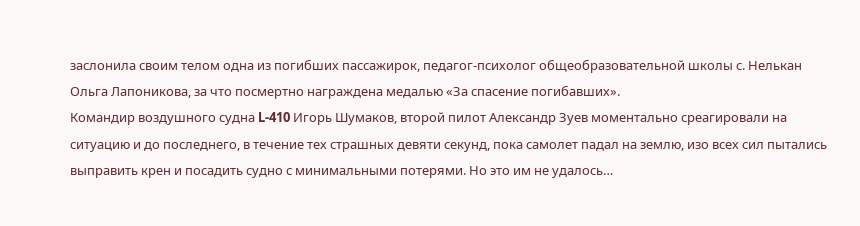заслонила своим телом одна из погибших пассажирок, педагог-психолог общеобразовательной школы с. Нелькан Ольга Лапоникова, за что посмертно награждена медалью «За спасение погибавших».
Командир воздушного судна L‑410 Игорь Шумаков, второй пилот Александр Зуев моментально среагировали на ситуацию и до последнего, в течение тех страшных девяти секунд, пока самолет падал на землю, изо всех сил пытались выправить крен и посадить судно с минимальными потерями. Но это им не удалось…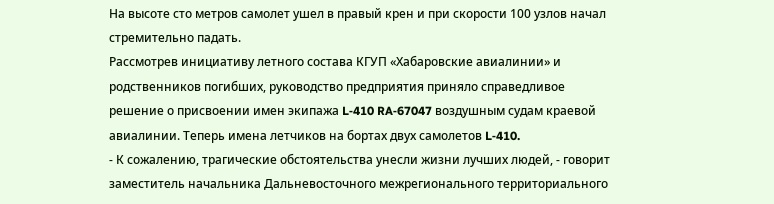На высоте сто метров самолет ушел в правый крен и при скорости 100 узлов начал стремительно падать.
Рассмотрев инициативу летного состава КГУП «Хабаровские авиалинии» и родственников погибших, руководство предприятия приняло справедливое решение о присвоении имен экипажа L‑410 RA‑67047 воздушным судам краевой авиалинии. Теперь имена летчиков на бортах двух самолетов L‑410.
- К сожалению, трагические обстоятельства унесли жизни лучших людей, - говорит заместитель начальника Дальневосточного межрегионального территориального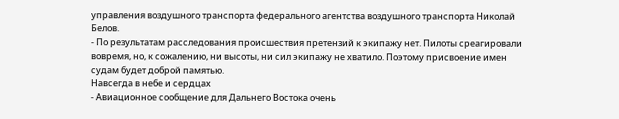управления воздушного транспорта федерального агентства воздушного транспорта Николай Белов.
- По результатам расследования происшествия претензий к экипажу нет. Пилоты среагировали вовремя, но, к сожалению, ни высоты, ни сил экипажу не хватило. Поэтому присвоение имен судам будет доброй памятью.
Навсегда в небе и сердцах
- Авиационное сообщение для Дальнего Востока очень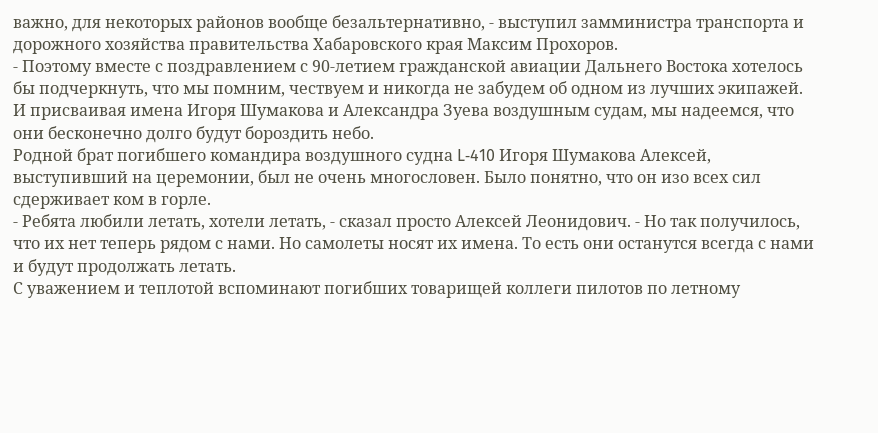важно, для некоторых районов вообще безальтернативно, - выступил замминистра транспорта и дорожного хозяйства правительства Хабаровского края Максим Прохоров.
- Поэтому вместе с поздравлением с 90-летием гражданской авиации Дальнего Востока хотелось бы подчеркнуть, что мы помним, чествуем и никогда не забудем об одном из лучших экипажей.
И присваивая имена Игоря Шумакова и Александра Зуева воздушным судам, мы надеемся, что они бесконечно долго будут бороздить небо.
Родной брат погибшего командира воздушного судна L‑410 Игоря Шумакова Алексей, выступивший на церемонии, был не очень многословен. Было понятно, что он изо всех сил сдерживает ком в горле.
- Ребята любили летать, хотели летать, - сказал просто Алексей Леонидович. - Но так получилось, что их нет теперь рядом с нами. Но самолеты носят их имена. То есть они останутся всегда с нами и будут продолжать летать.
С уважением и теплотой вспоминают погибших товарищей коллеги пилотов по летному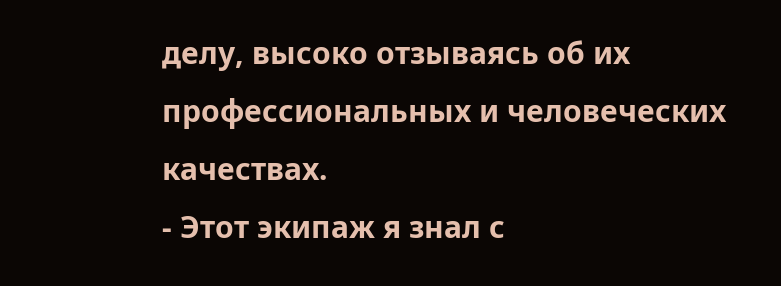делу, высоко отзываясь об их профессиональных и человеческих качествах.
- Этот экипаж я знал с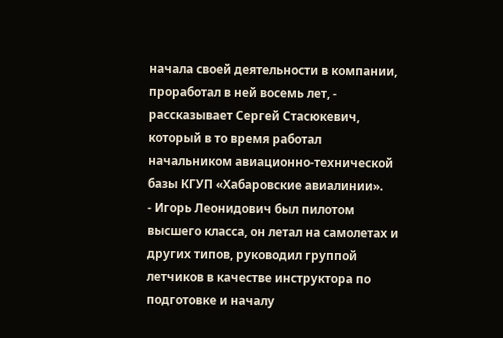начала своей деятельности в компании, проработал в ней восемь лет, - рассказывает Сергей Стасюкевич, который в то время работал начальником авиационно-технической базы КГУП «Хабаровские авиалинии».
- Игорь Леонидович был пилотом высшего класса, он летал на самолетах и других типов, руководил группой летчиков в качестве инструктора по подготовке и началу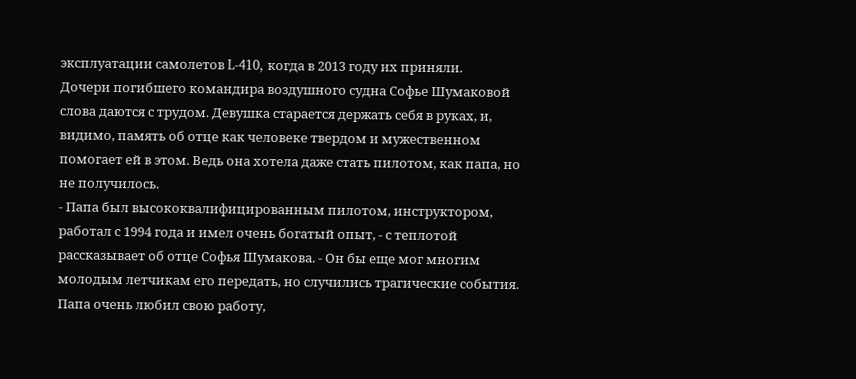эксплуатации самолетов L‑410, когда в 2013 году их приняли.
Дочери погибшего командира воздушного судна Софье Шумаковой слова даются с трудом. Девушка старается держать себя в руках, и, видимо, память об отце как человеке твердом и мужественном помогает ей в этом. Ведь она хотела даже стать пилотом, как папа, но не получилось.
- Папа был высококвалифицированным пилотом, инструктором, работал с 1994 года и имел очень богатый опыт, - с теплотой рассказывает об отце Софья Шумакова. - Он бы еще мог многим молодым летчикам его передать, но случились трагические события. Папа очень любил свою работу,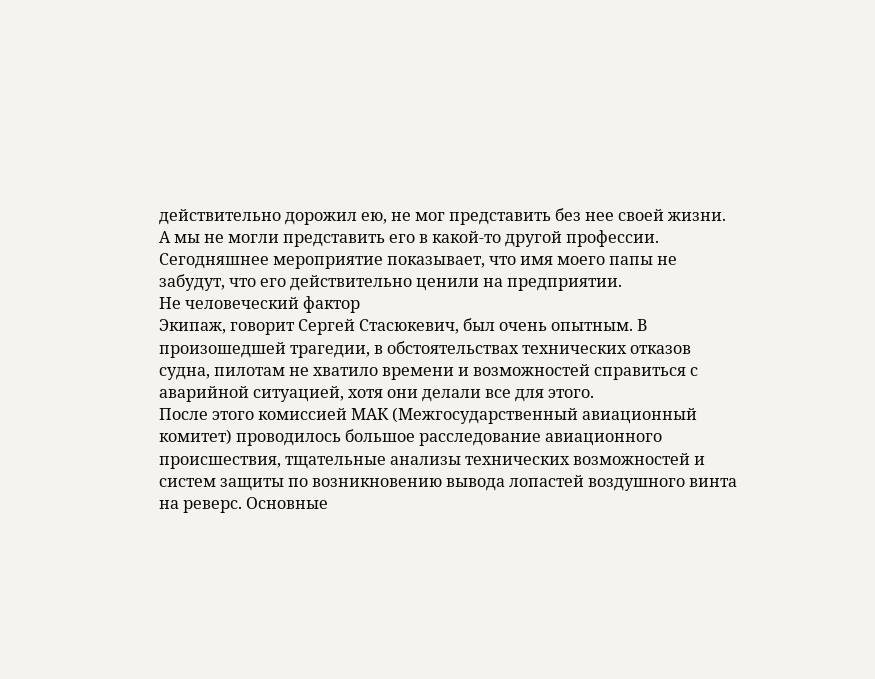действительно дорожил ею, не мог представить без нее своей жизни.
А мы не могли представить его в какой-то другой профессии. Сегодняшнее мероприятие показывает, что имя моего папы не забудут, что его действительно ценили на предприятии.
Не человеческий фактор
Экипаж, говорит Сергей Стасюкевич, был очень опытным. В произошедшей трагедии, в обстоятельствах технических отказов судна, пилотам не хватило времени и возможностей справиться с аварийной ситуацией, хотя они делали все для этого.
После этого комиссией МАК (Межгосударственный авиационный комитет) проводилось большое расследование авиационного происшествия, тщательные анализы технических возможностей и систем защиты по возникновению вывода лопастей воздушного винта на реверс. Основные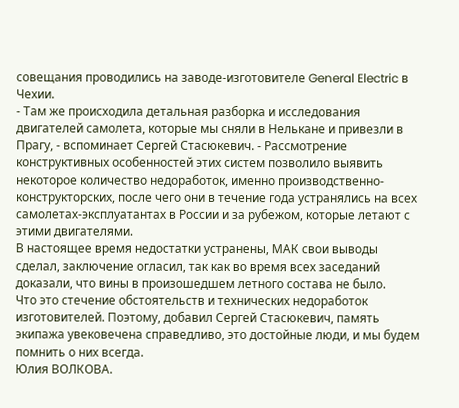совещания проводились на заводе-изготовителе General Electric в Чехии.
- Там же происходила детальная разборка и исследования двигателей самолета, которые мы сняли в Нелькане и привезли в Прагу, - вспоминает Сергей Стасюкевич. - Рассмотрение конструктивных особенностей этих систем позволило выявить некоторое количество недоработок, именно производственно-конструкторских, после чего они в течение года устранялись на всех самолетах-эксплуатантах в России и за рубежом, которые летают с этими двигателями.
В настоящее время недостатки устранены, МАК свои выводы сделал, заключение огласил, так как во время всех заседаний доказали, что вины в произошедшем летного состава не было.
Что это стечение обстоятельств и технических недоработок изготовителей. Поэтому, добавил Сергей Стасюкевич, память экипажа увековечена справедливо, это достойные люди, и мы будем помнить о них всегда.
Юлия ВОЛКОВА.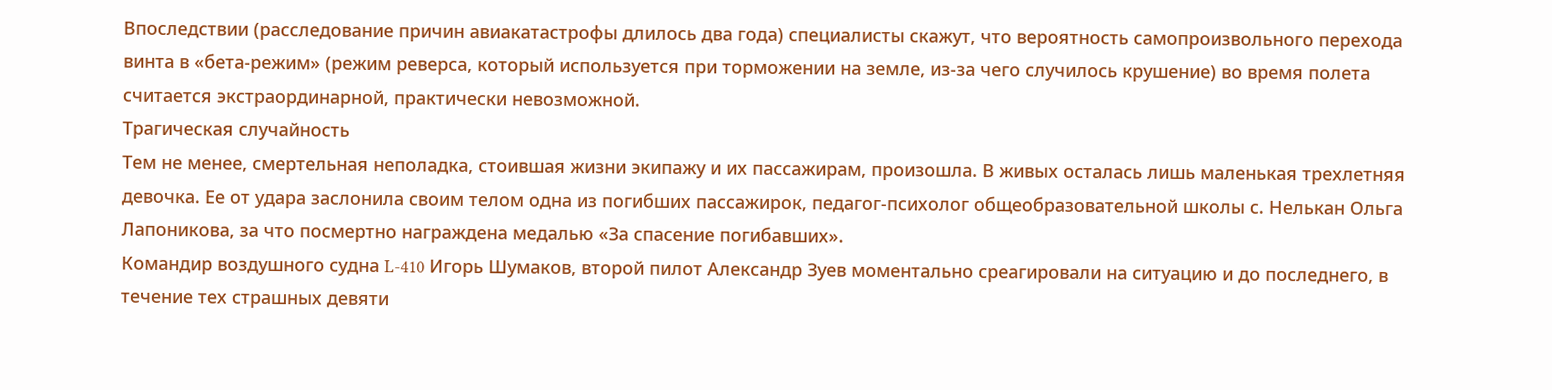Впоследствии (расследование причин авиакатастрофы длилось два года) специалисты скажут, что вероятность самопроизвольного перехода винта в «бета-режим» (режим реверса, который используется при торможении на земле, из-за чего случилось крушение) во время полета считается экстраординарной, практически невозможной.
Трагическая случайность
Тем не менее, смертельная неполадка, стоившая жизни экипажу и их пассажирам, произошла. В живых осталась лишь маленькая трехлетняя девочка. Ее от удара заслонила своим телом одна из погибших пассажирок, педагог-психолог общеобразовательной школы с. Нелькан Ольга Лапоникова, за что посмертно награждена медалью «За спасение погибавших».
Командир воздушного судна L‑410 Игорь Шумаков, второй пилот Александр Зуев моментально среагировали на ситуацию и до последнего, в течение тех страшных девяти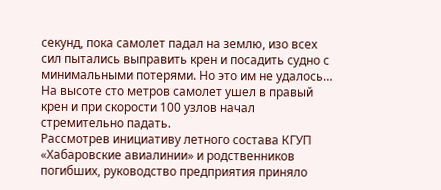секунд, пока самолет падал на землю, изо всех сил пытались выправить крен и посадить судно с минимальными потерями. Но это им не удалось… На высоте сто метров самолет ушел в правый крен и при скорости 100 узлов начал стремительно падать.
Рассмотрев инициативу летного состава КГУП «Хабаровские авиалинии» и родственников погибших, руководство предприятия приняло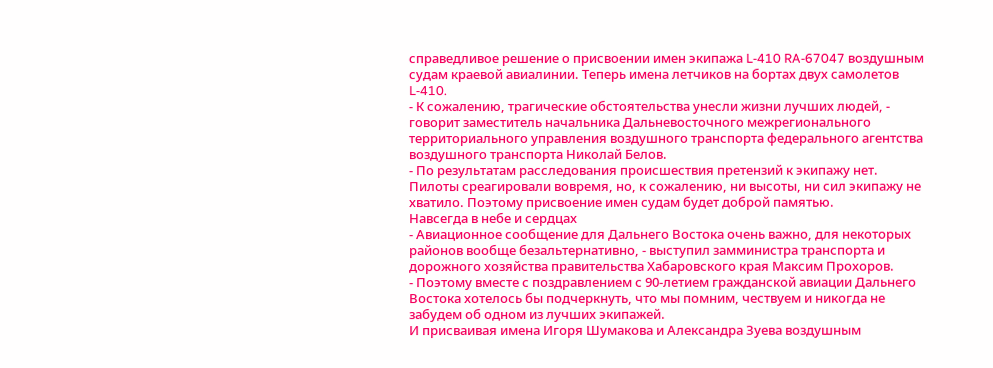справедливое решение о присвоении имен экипажа L‑410 RA‑67047 воздушным судам краевой авиалинии. Теперь имена летчиков на бортах двух самолетов L‑410.
- К сожалению, трагические обстоятельства унесли жизни лучших людей, - говорит заместитель начальника Дальневосточного межрегионального территориального управления воздушного транспорта федерального агентства воздушного транспорта Николай Белов.
- По результатам расследования происшествия претензий к экипажу нет. Пилоты среагировали вовремя, но, к сожалению, ни высоты, ни сил экипажу не хватило. Поэтому присвоение имен судам будет доброй памятью.
Навсегда в небе и сердцах
- Авиационное сообщение для Дальнего Востока очень важно, для некоторых районов вообще безальтернативно, - выступил замминистра транспорта и дорожного хозяйства правительства Хабаровского края Максим Прохоров.
- Поэтому вместе с поздравлением с 90-летием гражданской авиации Дальнего Востока хотелось бы подчеркнуть, что мы помним, чествуем и никогда не забудем об одном из лучших экипажей.
И присваивая имена Игоря Шумакова и Александра Зуева воздушным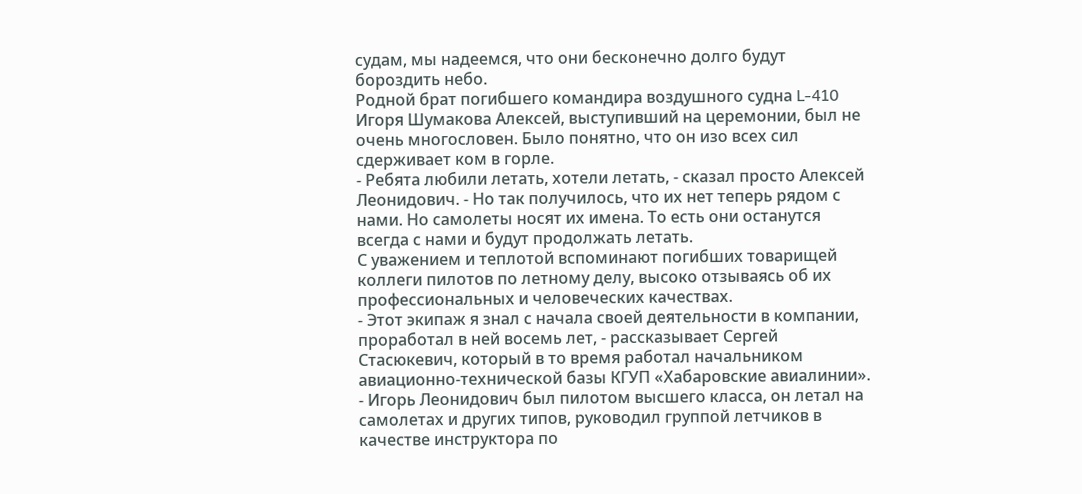судам, мы надеемся, что они бесконечно долго будут бороздить небо.
Родной брат погибшего командира воздушного судна L‑410 Игоря Шумакова Алексей, выступивший на церемонии, был не очень многословен. Было понятно, что он изо всех сил сдерживает ком в горле.
- Ребята любили летать, хотели летать, - сказал просто Алексей Леонидович. - Но так получилось, что их нет теперь рядом с нами. Но самолеты носят их имена. То есть они останутся всегда с нами и будут продолжать летать.
С уважением и теплотой вспоминают погибших товарищей коллеги пилотов по летному делу, высоко отзываясь об их профессиональных и человеческих качествах.
- Этот экипаж я знал с начала своей деятельности в компании, проработал в ней восемь лет, - рассказывает Сергей Стасюкевич, который в то время работал начальником авиационно-технической базы КГУП «Хабаровские авиалинии».
- Игорь Леонидович был пилотом высшего класса, он летал на самолетах и других типов, руководил группой летчиков в качестве инструктора по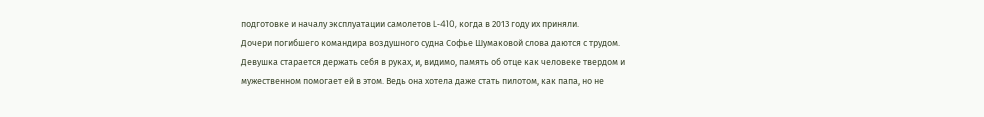подготовке и началу эксплуатации самолетов L‑410, когда в 2013 году их приняли.
Дочери погибшего командира воздушного судна Софье Шумаковой слова даются с трудом. Девушка старается держать себя в руках, и, видимо, память об отце как человеке твердом и мужественном помогает ей в этом. Ведь она хотела даже стать пилотом, как папа, но не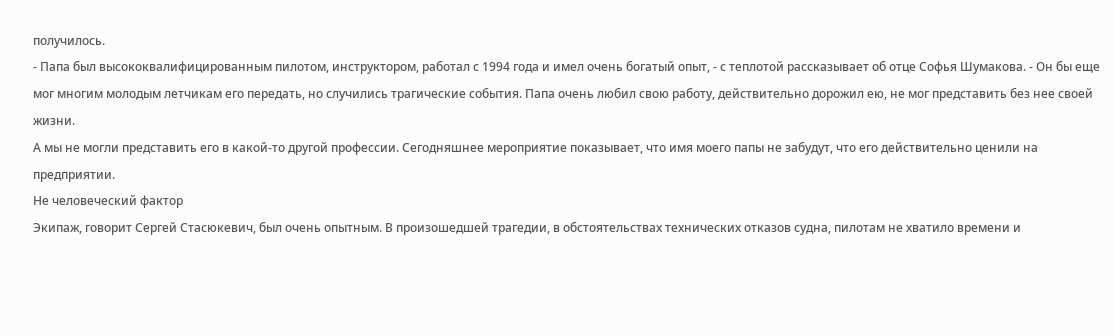получилось.
- Папа был высококвалифицированным пилотом, инструктором, работал с 1994 года и имел очень богатый опыт, - с теплотой рассказывает об отце Софья Шумакова. - Он бы еще мог многим молодым летчикам его передать, но случились трагические события. Папа очень любил свою работу, действительно дорожил ею, не мог представить без нее своей жизни.
А мы не могли представить его в какой-то другой профессии. Сегодняшнее мероприятие показывает, что имя моего папы не забудут, что его действительно ценили на предприятии.
Не человеческий фактор
Экипаж, говорит Сергей Стасюкевич, был очень опытным. В произошедшей трагедии, в обстоятельствах технических отказов судна, пилотам не хватило времени и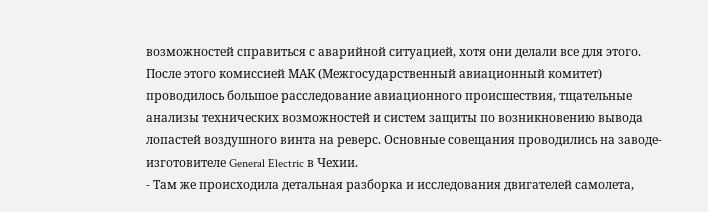возможностей справиться с аварийной ситуацией, хотя они делали все для этого.
После этого комиссией МАК (Межгосударственный авиационный комитет) проводилось большое расследование авиационного происшествия, тщательные анализы технических возможностей и систем защиты по возникновению вывода лопастей воздушного винта на реверс. Основные совещания проводились на заводе-изготовителе General Electric в Чехии.
- Там же происходила детальная разборка и исследования двигателей самолета,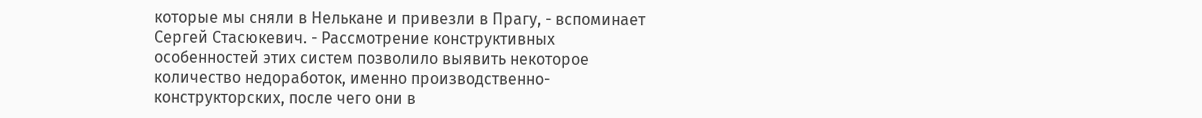которые мы сняли в Нелькане и привезли в Прагу, - вспоминает Сергей Стасюкевич. - Рассмотрение конструктивных особенностей этих систем позволило выявить некоторое количество недоработок, именно производственно-конструкторских, после чего они в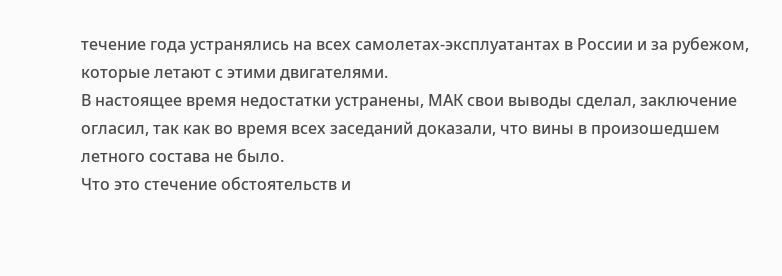течение года устранялись на всех самолетах-эксплуатантах в России и за рубежом, которые летают с этими двигателями.
В настоящее время недостатки устранены, МАК свои выводы сделал, заключение огласил, так как во время всех заседаний доказали, что вины в произошедшем летного состава не было.
Что это стечение обстоятельств и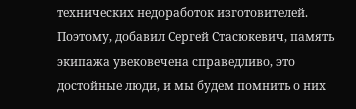технических недоработок изготовителей. Поэтому, добавил Сергей Стасюкевич, память экипажа увековечена справедливо, это достойные люди, и мы будем помнить о них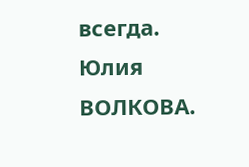всегда.
Юлия ВОЛКОВА.